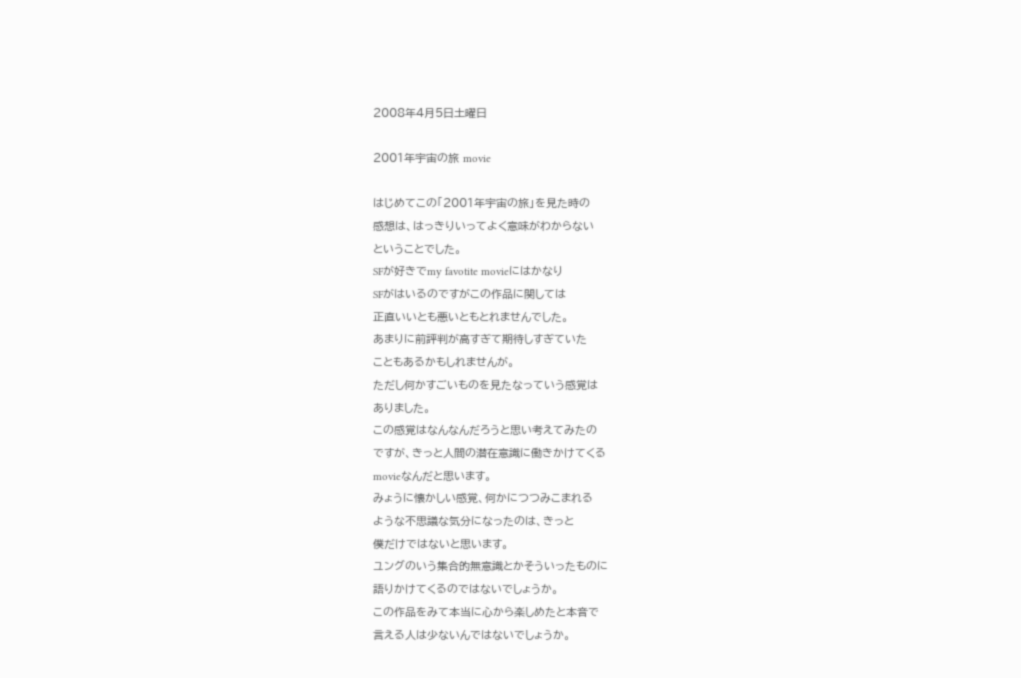2008年4月5日土曜日

2001年宇宙の旅 movie

はじめてこの「2001年宇宙の旅」を見た時の
感想は、はっきりいってよく意味がわからない
ということでした。
SFが好きでmy favotite movieにはかなり
SFがはいるのですがこの作品に関しては
正直いいとも悪いともとれませんでした。
あまりに前評判が高すぎて期待しすぎていた
こともあるかもしれませんが。
ただし何かすごいものを見たなっていう感覚は
ありました。
この感覚はなんなんだろうと思い考えてみたの
ですが、きっと人間の潜在意識に働きかけてくる
movieなんだと思います。
みょうに懐かしい感覚、何かにつつみこまれる
ような不思議な気分になったのは、きっと
僕だけではないと思います。
ユングのいう集合的無意識とかそういったものに
語りかけてくるのではないでしょうか。
この作品をみて本当に心から楽しめたと本音で
言える人は少ないんではないでしょうか。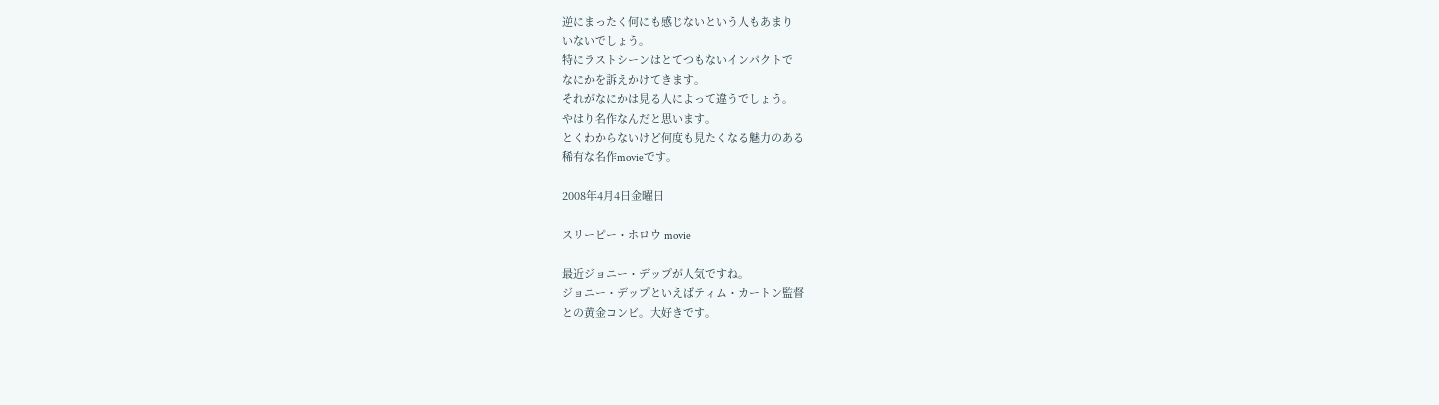逆にまったく何にも感じないという人もあまり
いないでしょう。
特にラストシーンはとてつもないインパクトで
なにかを訴えかけてきます。
それがなにかは見る人によって違うでしょう。
やはり名作なんだと思います。
とくわからないけど何度も見たくなる魅力のある
稀有な名作movieです。

2008年4月4日金曜日

スリーピー・ホロウ movie

最近ジョニー・デップが人気ですね。
ジョニー・デップといえばティム・カートン監督
との黄金コンビ。大好きです。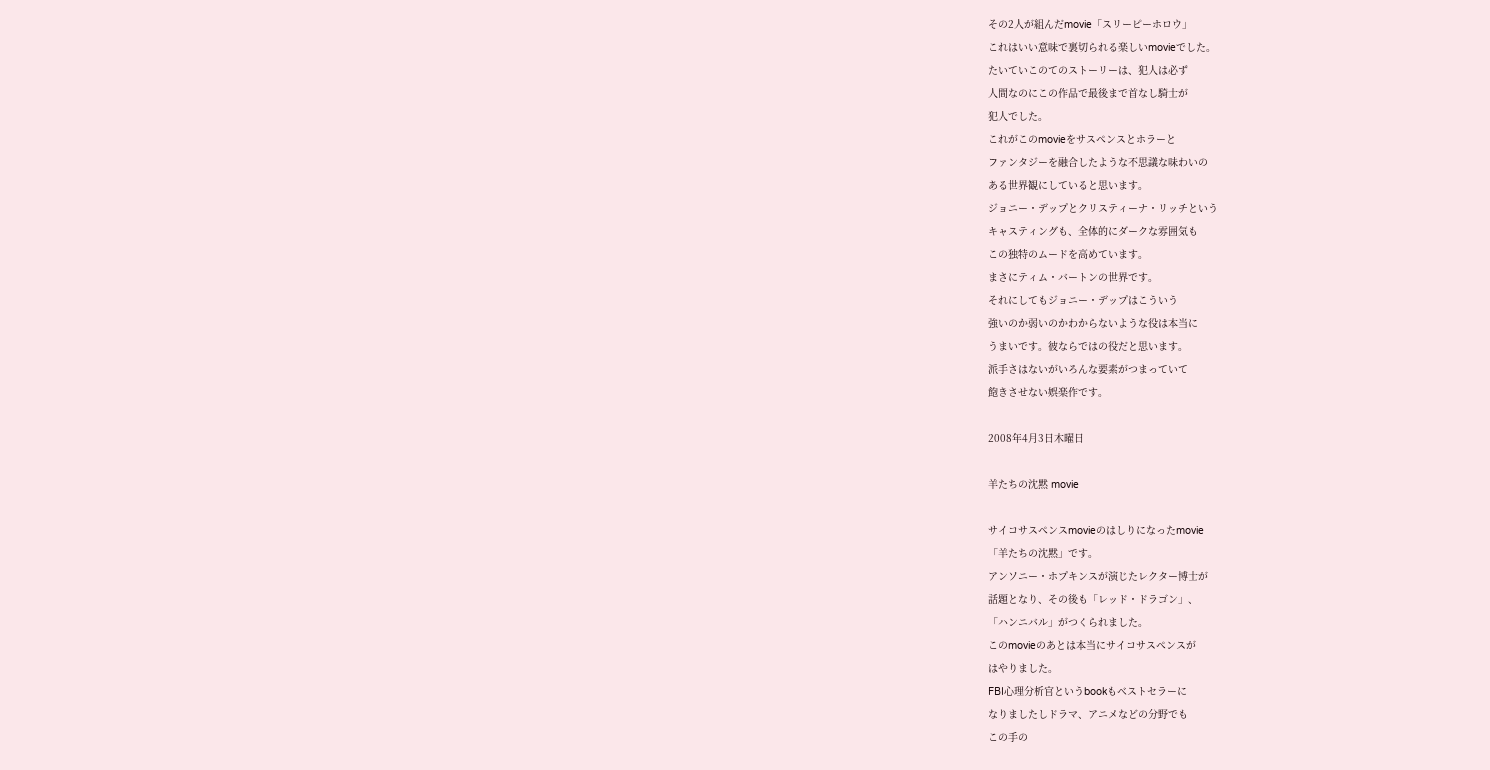その2人が組んだmovie「スリーピーホロウ」
これはいい意味で裏切られる楽しいmovieでした。
たいていこのてのストーリーは、犯人は必ず
人間なのにこの作品で最後まで首なし騎士が
犯人でした。
これがこのmovieをサスペンスとホラーと
ファンタジーを融合したような不思議な味わいの
ある世界観にしていると思います。
ジョニー・デップとクリスティーナ・リッチという
キャスティングも、全体的にダークな雰囲気も
この独特のムードを高めています。
まさにティム・バートンの世界です。
それにしてもジョニー・デップはこういう
強いのか弱いのかわからないような役は本当に
うまいです。彼ならではの役だと思います。
派手さはないがいろんな要素がつまっていて
飽きさせない娯楽作です。

2008年4月3日木曜日

羊たちの沈黙 movie

サイコサスペンスmovieのはしりになったmovie
「羊たちの沈黙」です。
アンソニー・ホプキンスが演じたレクター博士が
話題となり、その後も「レッド・ドラゴン」、
「ハンニバル」がつくられました。
このmovieのあとは本当にサイコサスペンスが
はやりました。
FBI心理分析官というbookもベストセラーに
なりましたしドラマ、アニメなどの分野でも
この手の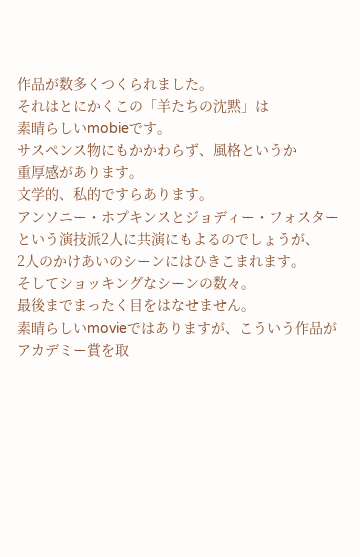作品が数多くつくられました。
それはとにかくこの「羊たちの沈黙」は
素晴らしいmobieです。
サスペンス物にもかかわらず、風格というか
重厚感があります。
文学的、私的ですらあります。
アンソニー・ホプキンスとジョディー・フォスター
という演技派2人に共演にもよるのでしょうが、
2人のかけあいのシーンにはひきこまれます。
そしてショッキングなシーンの数々。
最後までまったく目をはなせません。
素晴らしいmovieではありますが、こういう作品が
アカデミー賞を取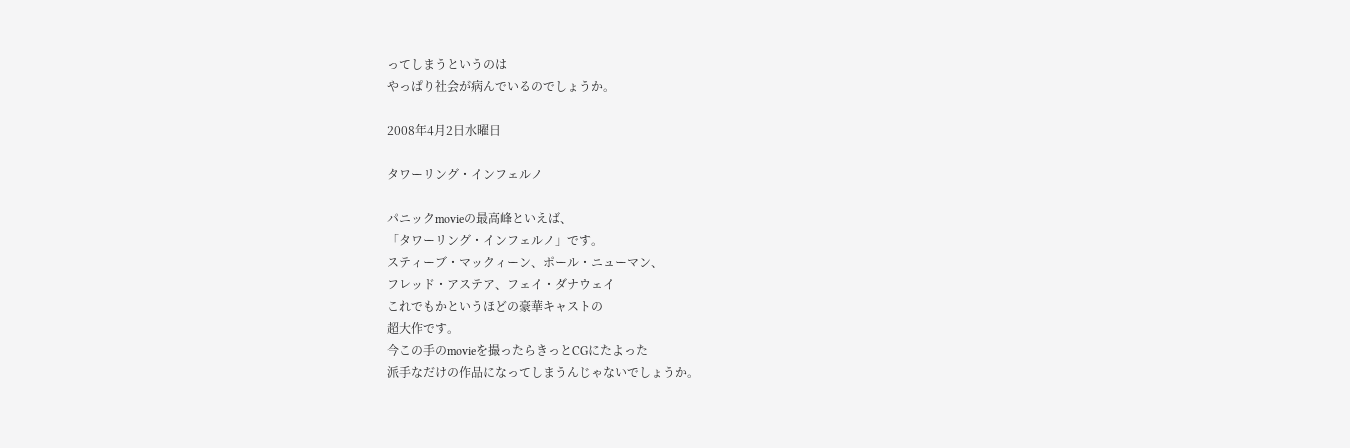ってしまうというのは
やっぱり社会が病んでいるのでしょうか。

2008年4月2日水曜日

タワーリング・インフェルノ

パニックmovieの最高峰といえば、
「タワーリング・インフェルノ」です。
スティーブ・マックィーン、ポール・ニューマン、
フレッド・アステア、フェイ・ダナウェイ
これでもかというほどの豪華キャストの
超大作です。
今この手のmovieを撮ったらきっとCGにたよった
派手なだけの作品になってしまうんじゃないでしょうか。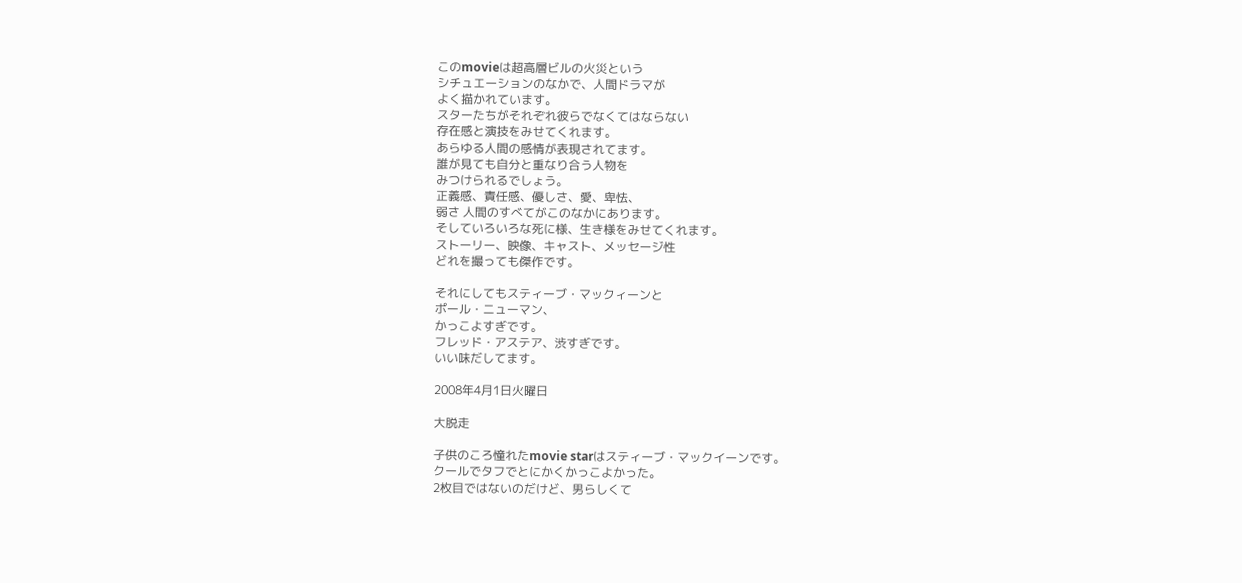このmovieは超高層ビルの火災という
シチュエーションのなかで、人間ドラマが
よく描かれています。
スターたちがそれぞれ彼らでなくてはならない
存在感と演技をみせてくれます。
あらゆる人間の感情が表現されてます。
誰が見ても自分と重なり合う人物を
みつけられるでしょう。
正義感、責任感、優しさ、愛、卑怯、
弱さ 人間のすべてがこのなかにあります。
そしていろいろな死に様、生き様をみせてくれます。
ストーリー、映像、キャスト、メッセージ性
どれを撮っても傑作です。

それにしてもスティーブ・マックィーンと
ポール・ニューマン、
かっこよすぎです。
フレッド・アステア、渋すぎです。
いい味だしてます。

2008年4月1日火曜日

大脱走

子供のころ憧れたmovie starはスティーブ・マックイーンです。
クールでタフでとにかくかっこよかった。
2枚目ではないのだけど、男らしくて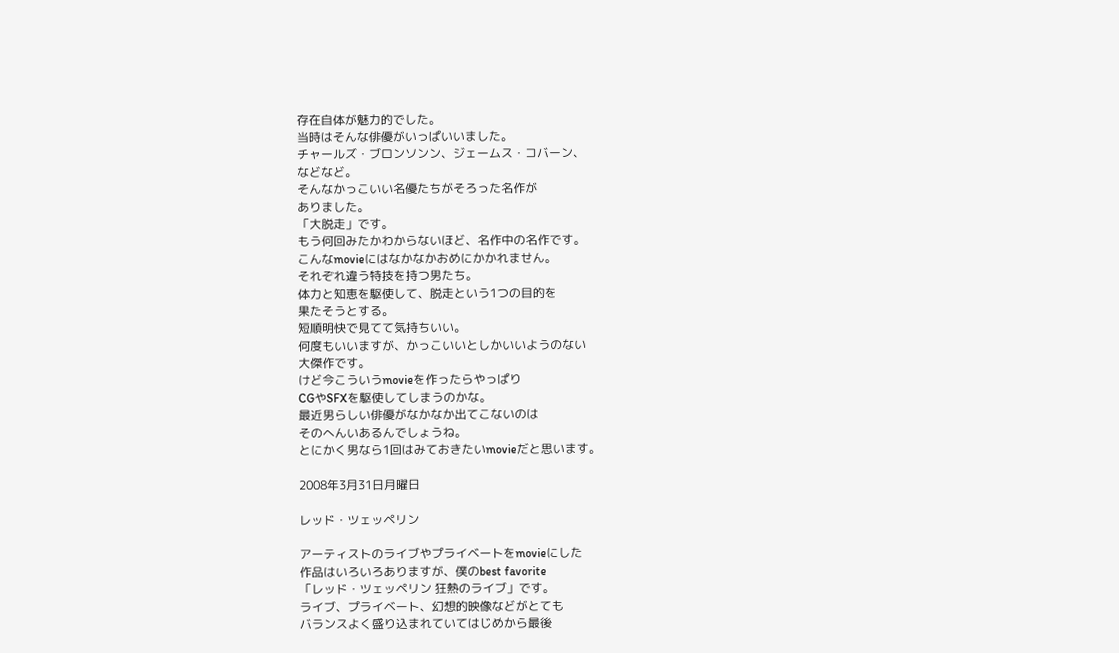存在自体が魅力的でした。
当時はそんな俳優がいっぱいいました。
チャールズ・ブロンソンン、ジェームス・コバーン、
などなど。
そんなかっこいい名優たちがそろった名作が
ありました。
「大脱走」です。
もう何回みたかわからないほど、名作中の名作です。
こんなmovieにはなかなかおめにかかれません。
それぞれ違う特技を持つ男たち。
体力と知恵を駆使して、脱走という1つの目的を
果たそうとする。
短順明快で見てて気持ちいい。
何度もいいますが、かっこいいとしかいいようのない
大傑作です。
けど今こういうmovieを作ったらやっぱり
CGやSFXを駆使してしまうのかな。
最近男らしい俳優がなかなか出てこないのは
そのへんいあるんでしょうね。
とにかく男なら1回はみておきたいmovieだと思います。

2008年3月31日月曜日

レッド・ツェッペリン

アーティストのライブやプライベートをmovieにした
作品はいろいろありますが、僕のbest favorite
「レッド・ツェッペリン 狂熱のライブ」です。
ライブ、プライベート、幻想的映像などがとても
バランスよく盛り込まれていてはじめから最後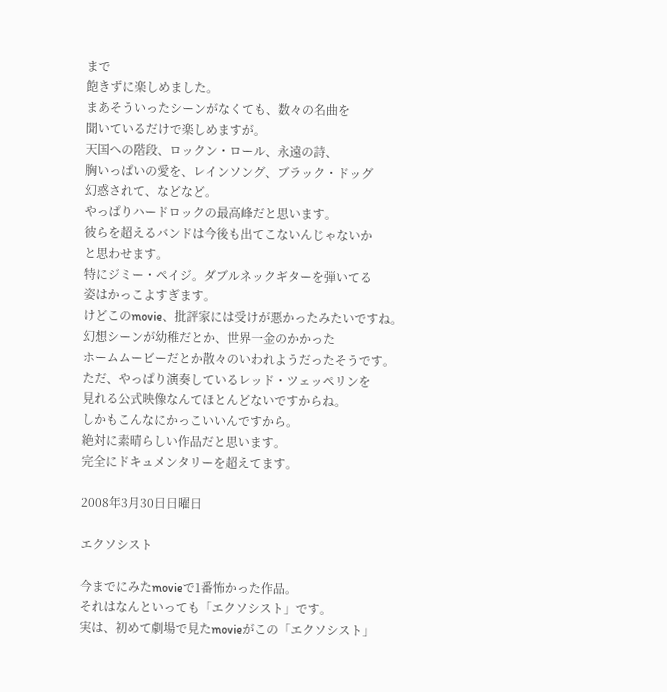まで
飽きずに楽しめました。
まあそういったシーンがなくても、数々の名曲を
聞いているだけで楽しめますが。
天国への階段、ロックン・ロール、永遠の詩、
胸いっぱいの愛を、レインソング、ブラック・ドッグ
幻惑されて、などなど。
やっぱりハードロックの最高峰だと思います。
彼らを超えるバンドは今後も出てこないんじゃないか
と思わせます。
特にジミー・ペイジ。ダブルネックギターを弾いてる
姿はかっこよすぎます。
けどこのmovie、批評家には受けが悪かったみたいですね。
幻想シーンが幼稚だとか、世界一金のかかった
ホームムービーだとか散々のいわれようだったそうです。
ただ、やっぱり演奏しているレッド・ツェッペリンを
見れる公式映像なんてほとんどないですからね。
しかもこんなにかっこいいんですから。
絶対に素晴らしい作品だと思います。
完全にドキュメンタリーを超えてます。

2008年3月30日日曜日

エクソシスト

今までにみたmovieで1番怖かった作品。
それはなんといっても「エクソシスト」です。
実は、初めて劇場で見たmovieがこの「エクソシスト」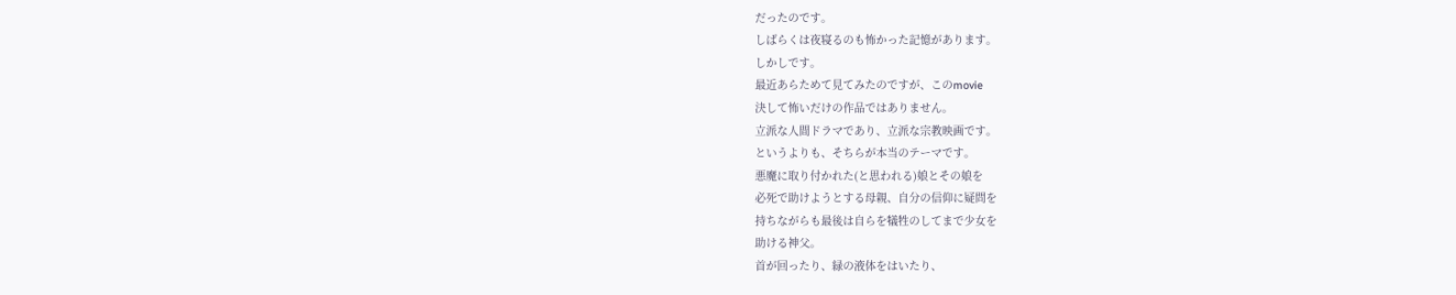だったのです。
しばらくは夜寝るのも怖かった記憶があります。
しかしです。
最近あらためて見てみたのですが、このmovie
決して怖いだけの作品ではありません。
立派な人間ドラマであり、立派な宗教映画です。
というよりも、そちらが本当のテーマです。
悪魔に取り付かれた(と思われる)娘とその娘を
必死で助けようとする母親、自分の信仰に疑問を
持ちながらも最後は自らを犠牲のしてまで少女を
助ける神父。
首が回ったり、緑の液体をはいたり、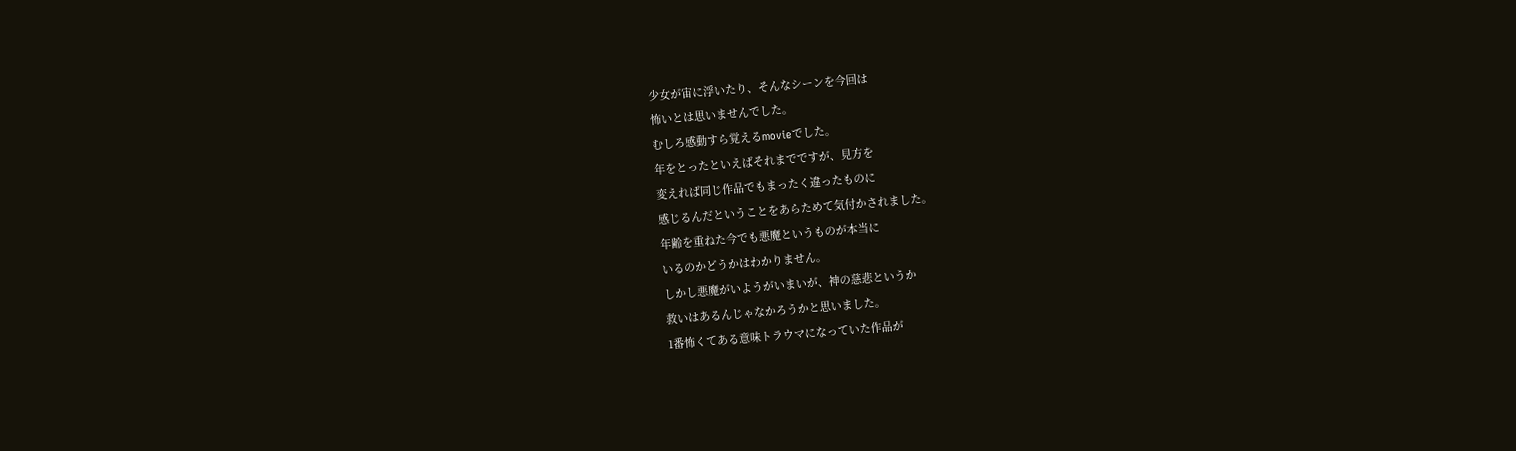少女が宙に浮いたり、そんなシーンを今回は
怖いとは思いませんでした。
むしろ感動すら覚えるmovieでした。
年をとったといえばそれまでですが、見方を
変えれば同じ作品でもまったく違ったものに
感じるんだということをあらためて気付かされました。
年齢を重ねた今でも悪魔というものが本当に
いるのかどうかはわかりません。
しかし悪魔がいようがいまいが、神の慈悲というか
救いはあるんじゃなかろうかと思いました。
1番怖くてある意味トラウマになっていた作品が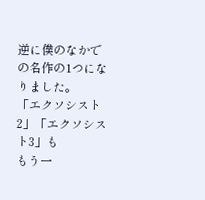逆に僕のなかでの名作の1つになりました。
「エクソシスト2」「エクソシスト3」も
もう一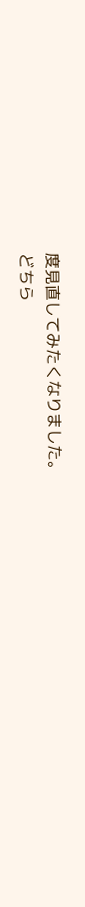度見直してみたくなりました。
どちら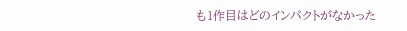も1作目はどのインパクトがなかった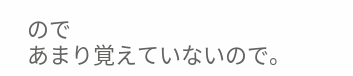ので
あまり覚えていないので。